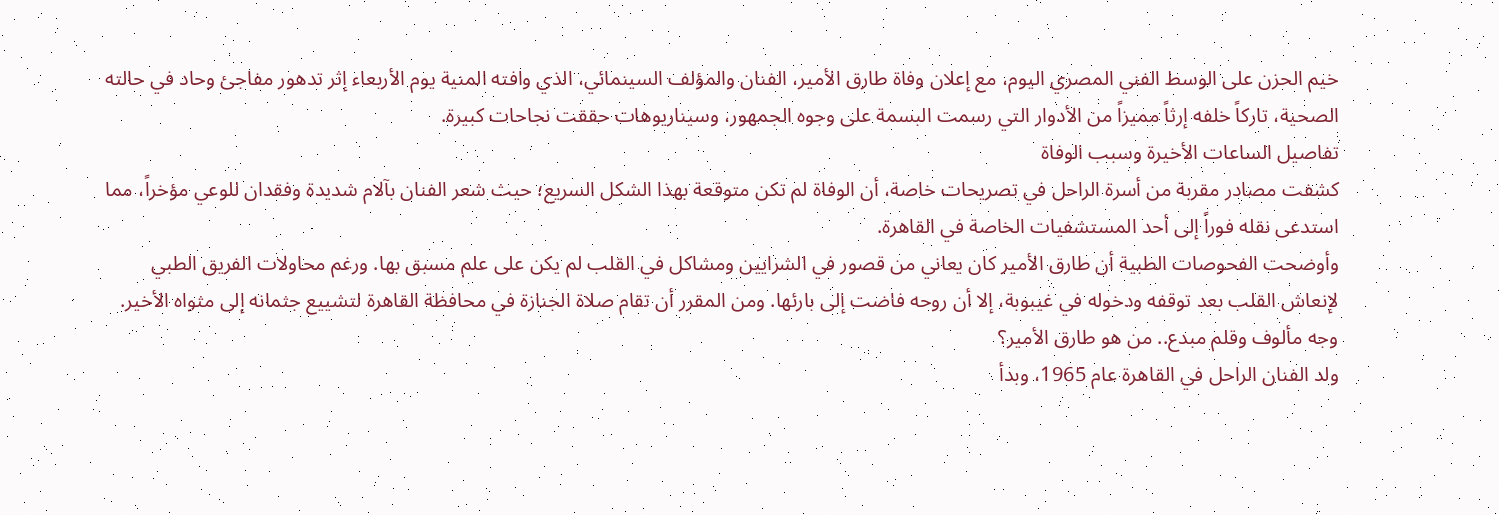خيم الحزن على الوسط الفني المصري اليوم، مع إعلان وفاة طارق الأمير، الفنان والمؤلف السينمائي، الذي وافته المنية يوم الأربعاء إثر تدهور مفاجئ وحاد في حالته الصحية، تاركاً خلفه إرثاً مميزاً من الأدوار التي رسمت البسمة على وجوه الجمهور، وسيناريوهات حققت نجاحات كبيرة.
تفاصيل الساعات الأخيرة وسبب الوفاة
كشفت مصادر مقربة من أسرة الراحل في تصريحات خاصة، أن الوفاة لم تكن متوقعة بهذا الشكل السريع؛ حيث شعر الفنان بآلام شديدة وفقدان للوعي مؤخراً، مما استدعى نقله فوراً إلى أحد المستشفيات الخاصة في القاهرة.
وأوضحت الفحوصات الطبية أن طارق الأمير كان يعاني من قصور في الشرايين ومشاكل في القلب لم يكن على علم مسبق بها. ورغم محاولات الفريق الطبي لإنعاش القلب بعد توقفه ودخوله في غيبوبة، إلا أن روحه فاضت إلى بارئها. ومن المقرر أن تقام صلاة الجنازة في محافظة القاهرة لتشييع جثمانه إلى مثواه الأخير.
وجه مألوف وقلم مبدع.. من هو طارق الأمير؟
ولد الفنان الراحل في القاهرة عام 1965، وبدأ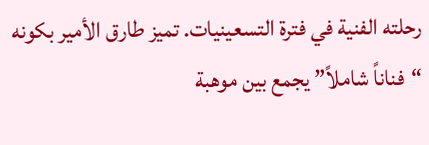رحلته الفنية في فترة التسعينيات. تميز طارق الأمير بكونه “فناناً شاملاً” يجمع بين موهبة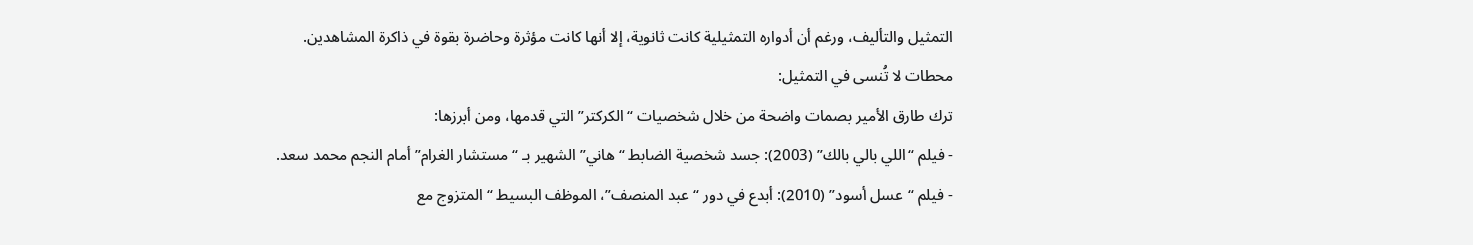التمثيل والتأليف، ورغم أن أدواره التمثيلية كانت ثانوية، إلا أنها كانت مؤثرة وحاضرة بقوة في ذاكرة المشاهدين.
محطات لا تُنسى في التمثيل:
ترك طارق الأمير بصمات واضحة من خلال شخصيات “الكركتر” التي قدمها، ومن أبرزها:
- فيلم “اللي بالي بالك” (2003): جسد شخصية الضابط “هاني” الشهير بـ “مستشار الغرام” أمام النجم محمد سعد.
- فيلم “عسل أسود” (2010): أبدع في دور “عبد المنصف”، الموظف البسيط “المتزوج مع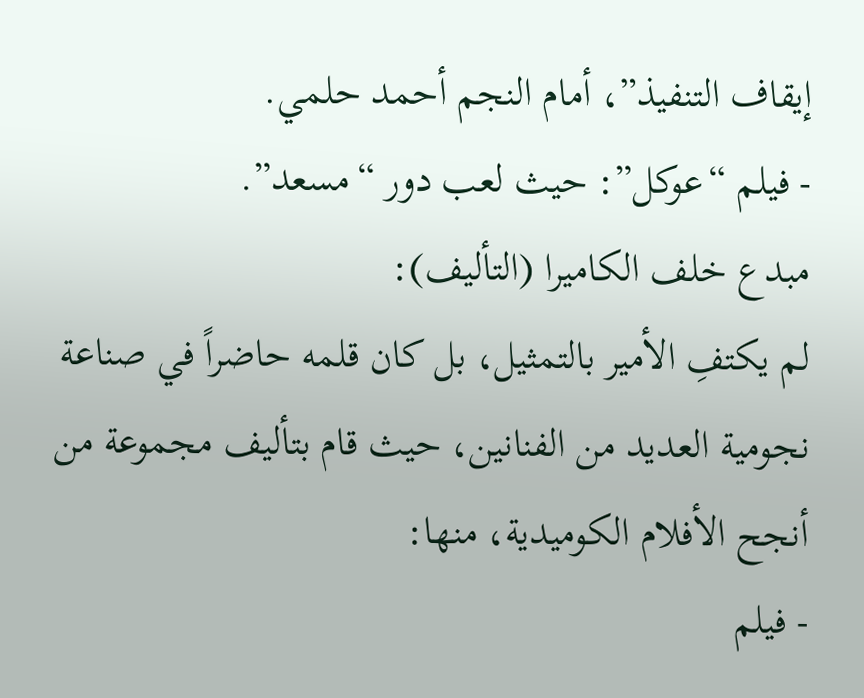إيقاف التنفيذ”، أمام النجم أحمد حلمي.
- فيلم “عوكل”: حيث لعب دور “مسعد”.
مبدع خلف الكاميرا (التأليف):
لم يكتفِ الأمير بالتمثيل، بل كان قلمه حاضراً في صناعة نجومية العديد من الفنانين، حيث قام بتأليف مجموعة من أنجح الأفلام الكوميدية، منها:
- فيلم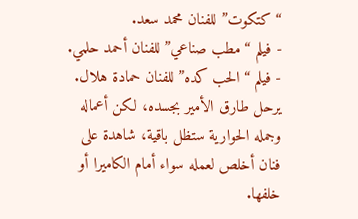“كتكوت” للفنان محمد سعد.
- فيلم “مطب صناعي” للفنان أحمد حلمي.
- فيلم “الحب كده” للفنان حمادة هلال.
يرحل طارق الأمير بجسده، لكن أعماله وجمله الحوارية ستظل باقية، شاهدة على فنان أخلص لعمله سواء أمام الكاميرا أو خلفها.